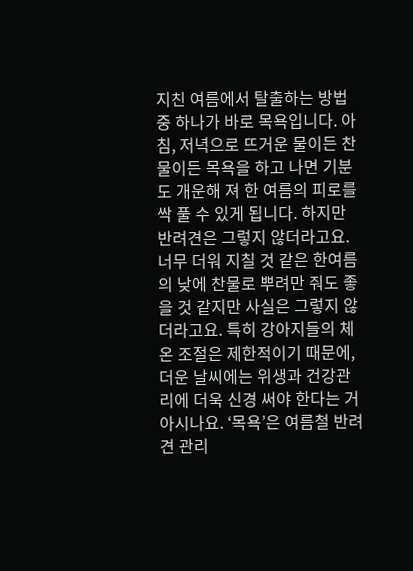지친 여름에서 탈출하는 방법 중 하나가 바로 목욕입니다. 아침, 저녁으로 뜨거운 물이든 찬물이든 목욕을 하고 나면 기분도 개운해 져 한 여름의 피로를 싹 풀 수 있게 됩니다. 하지만 반려견은 그렇지 않더라고요. 너무 더워 지칠 것 같은 한여름의 낮에 찬물로 뿌려만 줘도 좋을 것 같지만 사실은 그렇지 않더라고요. 특히 강아지들의 체온 조절은 제한적이기 때문에, 더운 날씨에는 위생과 건강관리에 더욱 신경 써야 한다는 거 아시나요. ‘목욕’은 여름철 반려견 관리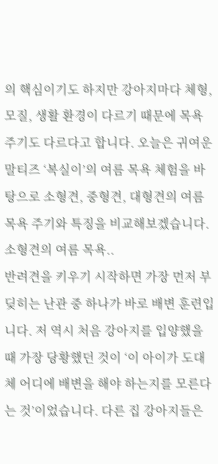의 핵심이기도 하지만 강아지마다 체형, 모질, 생활 환경이 다르기 때문에 목욕 주기도 다르다고 합니다. 오늘은 귀여운 말티즈 ‘복실이’의 여름 목욕 체험을 바탕으로 소형견, 중형견, 대형견의 여름 목욕 주기와 특징을 비교해보겠습니다.소형견의 여름 목욕..
반려견을 키우기 시작하면 가장 먼저 부딪히는 난관 중 하나가 바로 배변 훈련입니다. 저 역시 처음 강아지를 입양했을 때 가장 당황했던 것이 ‘이 아이가 도대체 어디에 배변을 해야 하는지를 모른다는 것’이었습니다. 다른 집 강아지들은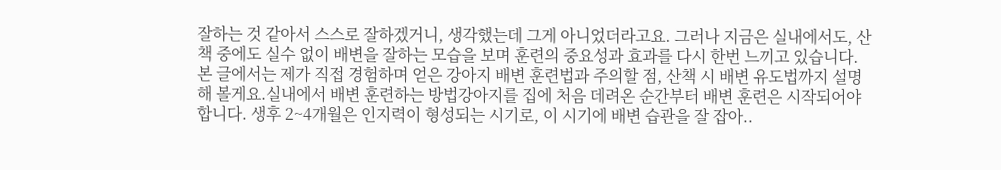잘하는 것 같아서 스스로 잘하겠거니, 생각했는데 그게 아니었더라고요. 그러나 지금은 실내에서도, 산책 중에도 실수 없이 배변을 잘하는 모습을 보며 훈련의 중요성과 효과를 다시 한번 느끼고 있습니다. 본 글에서는 제가 직접 경험하며 얻은 강아지 배변 훈련법과 주의할 점, 산책 시 배변 유도법까지 설명해 볼게요.실내에서 배변 훈련하는 방법강아지를 집에 처음 데려온 순간부터 배변 훈련은 시작되어야 합니다. 생후 2~4개월은 인지력이 형성되는 시기로, 이 시기에 배변 습관을 잘 잡아..